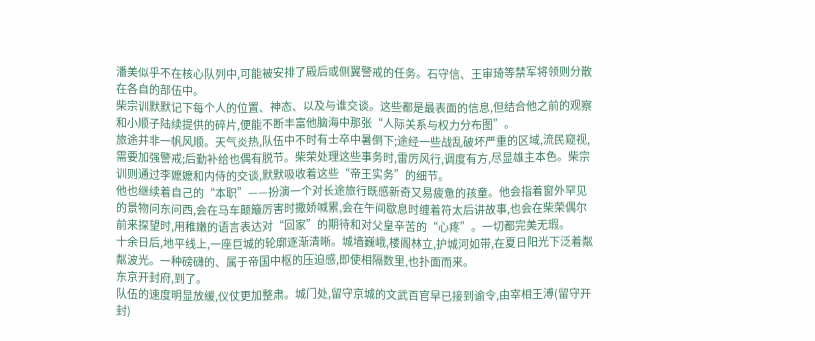潘美似乎不在核心队列中,可能被安排了殿后或侧翼警戒的任务。石守信、王审琦等禁军将领则分散在各自的部伍中。
柴宗训默默记下每个人的位置、神态、以及与谁交谈。这些都是最表面的信息,但结合他之前的观察和小顺子陆续提供的碎片,便能不断丰富他脑海中那张“人际关系与权力分布图”。
旅途并非一帆风顺。天气炎热,队伍中不时有士卒中暑倒下;途经一些战乱破坏严重的区域,流民窥视,需要加强警戒;后勤补给也偶有脱节。柴荣处理这些事务时,雷厉风行,调度有方,尽显雄主本色。柴宗训则通过李嬷嬷和内侍的交谈,默默吸收着这些“帝王实务”的细节。
他也继续着自己的“本职”——扮演一个对长途旅行既感新奇又易疲惫的孩童。他会指着窗外罕见的景物问东问西,会在马车颠簸厉害时撒娇喊累,会在午间歇息时缠着符太后讲故事,也会在柴荣偶尔前来探望时,用稚嫩的语言表达对“回家”的期待和对父皇辛苦的“心疼”。一切都完美无瑕。
十余日后,地平线上,一座巨城的轮廓逐渐清晰。城墙巍峨,楼阁林立,护城河如带,在夏日阳光下泛着粼粼波光。一种磅礴的、属于帝国中枢的压迫感,即使相隔数里,也扑面而来。
东京开封府,到了。
队伍的速度明显放缓,仪仗更加整肃。城门处,留守京城的文武百官早已接到谕令,由宰相王溥(留守开封)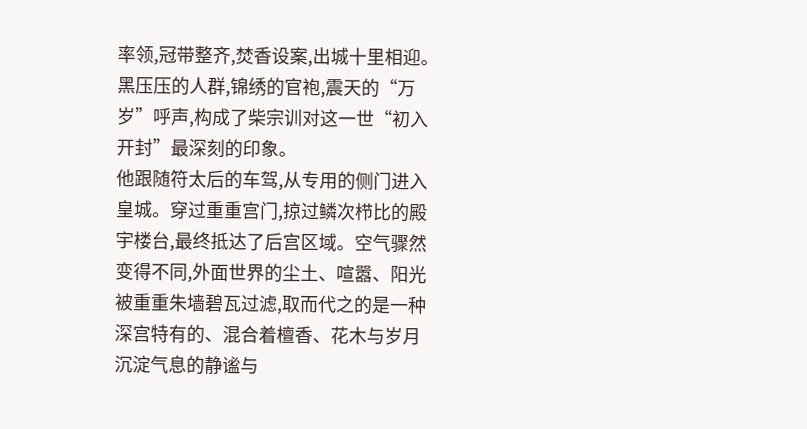率领,冠带整齐,焚香设案,出城十里相迎。黑压压的人群,锦绣的官袍,震天的“万岁”呼声,构成了柴宗训对这一世“初入开封”最深刻的印象。
他跟随符太后的车驾,从专用的侧门进入皇城。穿过重重宫门,掠过鳞次栉比的殿宇楼台,最终抵达了后宫区域。空气骤然变得不同,外面世界的尘土、喧嚣、阳光被重重朱墙碧瓦过滤,取而代之的是一种深宫特有的、混合着檀香、花木与岁月沉淀气息的静谧与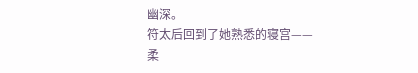幽深。
符太后回到了她熟悉的寝宫——柔